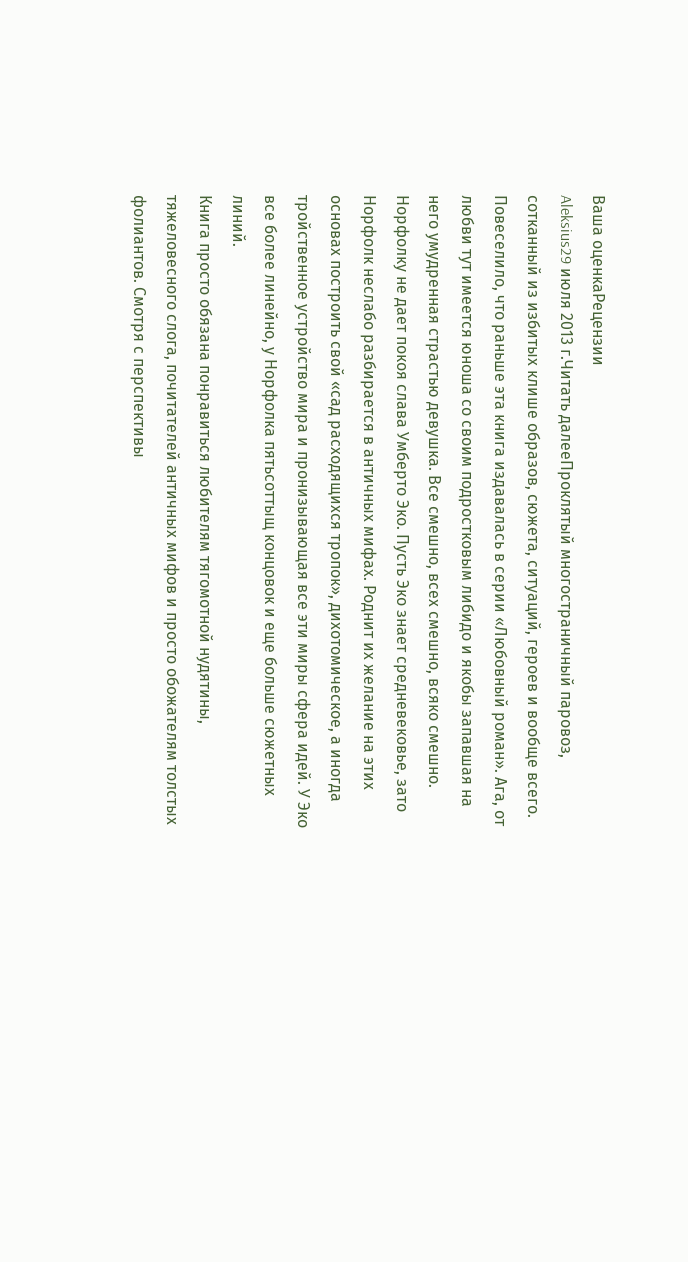Ваша оценкаРецензии
Aleksius29 июля 2013 г.Читать далееПроклятый многостраничный паровоз, сотканный из избитых клише образов, сюжета, ситуаций, героев и вообще всего. Повеселило, что раньше эта книга издавалась в серии «Любовный роман». Ага, от любви тут имеется юноша со своим подростковым либидо и якобы запавшая на него умудренная страстью девушка. Все смешно, всех смешно, всяко смешно.
Норфолку не дает покоя слава Умберто Эко. Пусть Эко знает средневековье, зато Норфолк неслабо разбирается в античных мифах. Роднит их желание на этих основах построить свой «сад расходящихся тропок», дихотомическое, а иногда тройственное устройство мира и пронизывающая все эти миры сфера идей. У Эко все более линейно, у Норфолка пятьсоттыщ концовок и еще больше сюжетных линий.
Книга просто обязана понравиться любителям тягомотной нудятины, тяжеловесного слога, почитателей античных мифов и просто обожателям толстых фолиантов. Смотря с перспективы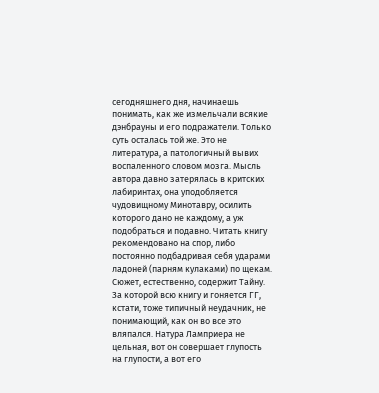сегодняшнего дня, начинаешь понимать, как же измельчали всякие дэнбрауны и его подражатели. Только суть осталась той же. Это не литература, а патологичный вывих воспаленного словом мозга. Мысль автора давно затерялась в критских лабиринтах, она уподобляется чудовищному Минотавру, осилить которого дано не каждому, а уж подобраться и подавно. Читать книгу рекомендовано на спор, либо постоянно подбадривая себя ударами ладоней (парням кулаками) по щекам.
Сюжет, естественно, содержит Тайну. За которой всю книгу и гоняется ГГ, кстати, тоже типичный неудачник, не понимающий, как он во все это вляпался. Натура Ламприера не цельная, вот он совершает глупость на глупости, а вот его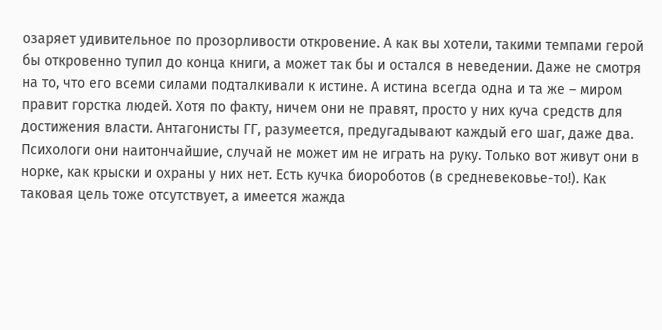озаряет удивительное по прозорливости откровение. А как вы хотели, такими темпами герой бы откровенно тупил до конца книги, а может так бы и остался в неведении. Даже не смотря на то, что его всеми силами подталкивали к истине. А истина всегда одна и та же – миром правит горстка людей. Хотя по факту, ничем они не правят, просто у них куча средств для достижения власти. Антагонисты ГГ, разумеется, предугадывают каждый его шаг, даже два. Психологи они наитончайшие, случай не может им не играть на руку. Только вот живут они в норке, как крыски и охраны у них нет. Есть кучка биороботов (в средневековье-то!). Как таковая цель тоже отсутствует, а имеется жажда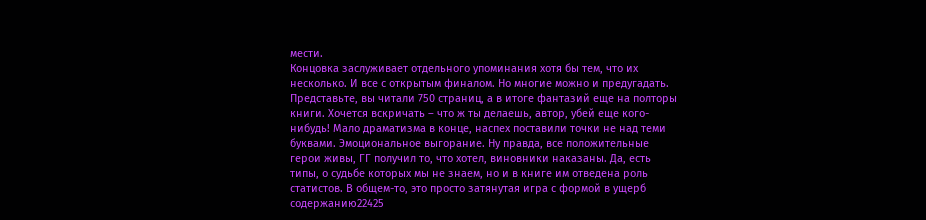мести.
Концовка заслуживает отдельного упоминания хотя бы тем, что их несколько. И все с открытым финалом. Но многие можно и предугадать. Представьте, вы читали 750 страниц, а в итоге фантазий еще на полторы книги. Хочется вскричать – что ж ты делаешь, автор, убей еще кого-нибудь! Мало драматизма в конце, наспех поставили точки не над теми буквами. Эмоциональное выгорание. Ну правда, все положительные герои живы, ГГ получил то, что хотел, виновники наказаны. Да, есть типы, о судьбе которых мы не знаем, но и в книге им отведена роль статистов. В общем-то, это просто затянутая игра с формой в ущерб содержанию22425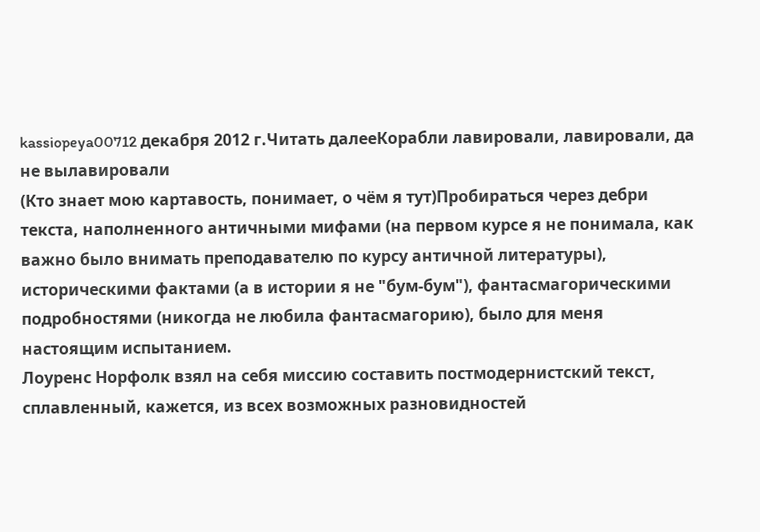kassiopeya00712 декабря 2012 г.Читать далееКорабли лавировали, лавировали, да не вылавировали
(Кто знает мою картавость, понимает, о чём я тут)Пробираться через дебри текста, наполненного античными мифами (на первом курсе я не понимала, как важно было внимать преподавателю по курсу античной литературы), историческими фактами (а в истории я не "бум-бум"), фантасмагорическими подробностями (никогда не любила фантасмагорию), было для меня настоящим испытанием.
Лоуренс Норфолк взял на себя миссию составить постмодернистский текст, сплавленный, кажется, из всех возможных разновидностей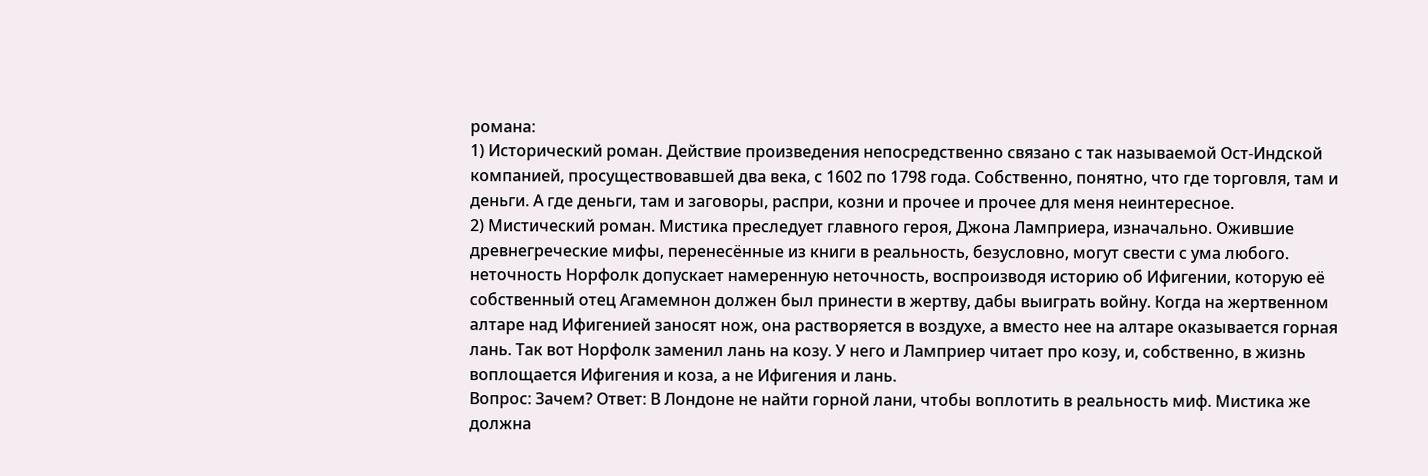романа:
1) Исторический роман. Действие произведения непосредственно связано с так называемой Ост-Индской компанией, просуществовавшей два века, с 1602 по 1798 года. Собственно, понятно, что где торговля, там и деньги. А где деньги, там и заговоры, распри, козни и прочее и прочее для меня неинтересное.
2) Мистический роман. Мистика преследует главного героя, Джона Ламприера, изначально. Ожившие древнегреческие мифы, перенесённые из книги в реальность, безусловно, могут свести с ума любого.
неточность Норфолк допускает намеренную неточность, воспроизводя историю об Ифигении, которую её собственный отец Агамемнон должен был принести в жертву, дабы выиграть войну. Когда на жертвенном алтаре над Ифигенией заносят нож, она растворяется в воздухе, а вместо нее на алтаре оказывается горная лань. Так вот Норфолк заменил лань на козу. У него и Ламприер читает про козу, и, собственно, в жизнь воплощается Ифигения и коза, а не Ифигения и лань.
Вопрос: Зачем? Ответ: В Лондоне не найти горной лани, чтобы воплотить в реальность миф. Мистика же должна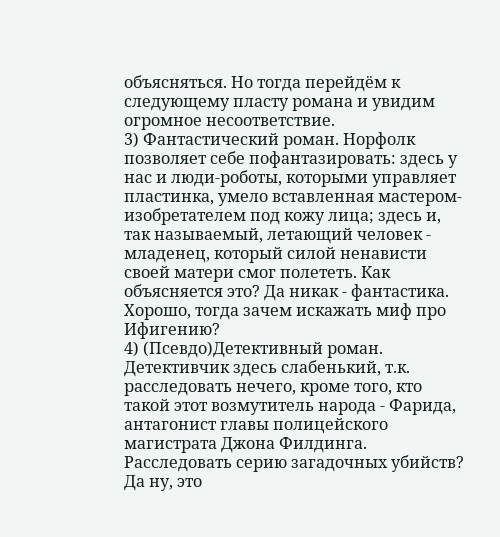объясняться. Но тогда перейдём к следующему пласту романа и увидим огромное несоответствие.
3) Фантастический роман. Норфолк позволяет себе пофантазировать: здесь у нас и люди-роботы, которыми управляет пластинка, умело вставленная мастером-изобретателем под кожу лица; здесь и, так называемый, летающий человек - младенец, который силой ненависти своей матери смог полететь. Как объясняется это? Да никак - фантастика. Хорошо, тогда зачем искажать миф про Ифигению?
4) (Псевдо)Детективный роман. Детективчик здесь слабенький, т.к. расследовать нечего, кроме того, кто такой этот возмутитель народа - Фарида, антагонист главы полицейского магистрата Джона Филдинга. Расследовать серию загадочных убийств? Да ну, это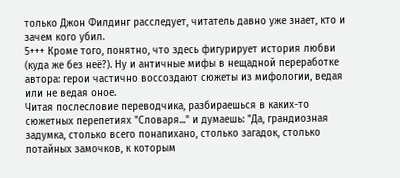только Джон Филдинг расследует, читатель давно уже знает, кто и зачем кого убил.
5+++ Кроме того, понятно, что здесь фигурирует история любви (куда же без неё?). Ну и античные мифы в нещадной переработке автора: герои частично воссоздают сюжеты из мифологии, ведая или не ведая оное.
Читая послесловие переводчика, разбираешься в каких-то сюжетных перепетиях "Словаря..." и думаешь: "Да, грандиозная задумка, столько всего понапихано, столько загадок, столько потайных замочков, к которым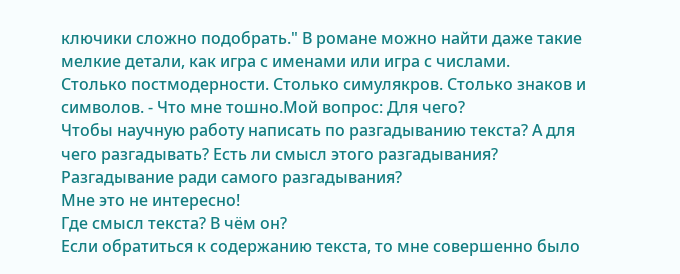ключики сложно подобрать." В романе можно найти даже такие мелкие детали, как игра с именами или игра с числами.
Столько постмодерности. Столько симулякров. Столько знаков и символов. - Что мне тошно.Мой вопрос: Для чего?
Чтобы научную работу написать по разгадыванию текста? А для чего разгадывать? Есть ли смысл этого разгадывания? Разгадывание ради самого разгадывания?
Мне это не интересно!
Где смысл текста? В чём он?
Если обратиться к содержанию текста, то мне совершенно было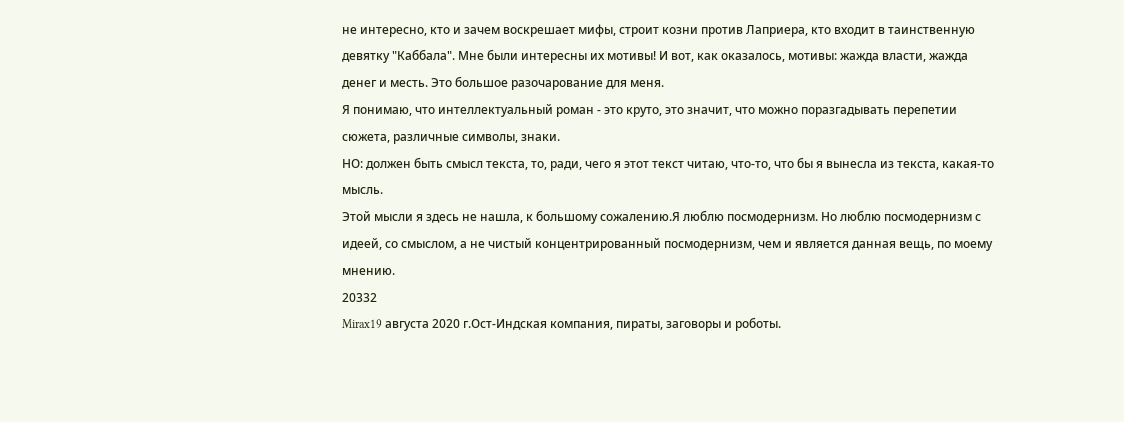не интересно, кто и зачем воскрешает мифы, строит козни против Лаприера, кто входит в таинственную девятку "Каббала". Мне были интересны их мотивы! И вот, как оказалось, мотивы: жажда власти, жажда денег и месть. Это большое разочарование для меня.
Я понимаю, что интеллектуальный роман - это круто, это значит, что можно поразгадывать перепетии сюжета, различные символы, знаки.
НО: должен быть смысл текста, то, ради, чего я этот текст читаю, что-то, что бы я вынесла из текста, какая-то мысль.
Этой мысли я здесь не нашла, к большому сожалению.Я люблю посмодернизм. Но люблю посмодернизм с идеей, со смыслом, а не чистый концентрированный посмодернизм, чем и является данная вещь, по моему мнению.
20332
Mirax19 августа 2020 г.Ост-Индская компания, пираты, заговоры и роботы.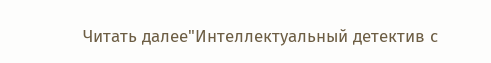Читать далее"Интеллектуальный детектив с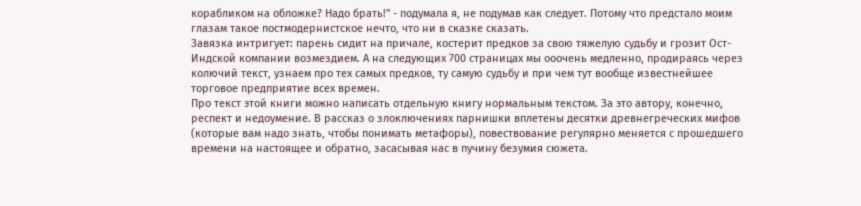корабликом на обложке? Надо брать!" - подумала я, не подумав как следует. Потому что предстало моим глазам такое постмодернистское нечто, что ни в сказке сказать.
Завязка интригует: парень сидит на причале, костерит предков за свою тяжелую судьбу и грозит Ост-Индской компании возмездием. А на следующих 700 страницах мы ооочень медленно, продираясь через колючий текст, узнаем про тех самых предков, ту самую судьбу и при чем тут вообще известнейшее торговое предприятие всех времен.
Про текст этой книги можно написать отдельную книгу нормальным текстом. За это автору, конечно, респект и недоумение. В рассказ о злоключениях парнишки вплетены десятки древнегреческих мифов (которые вам надо знать, чтобы понимать метафоры), повествование регулярно меняется с прошедшего времени на настоящее и обратно, засасывая нас в пучину безумия сюжета.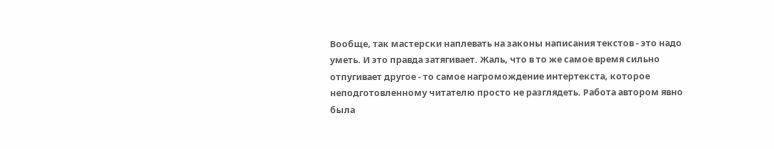Вообще, так мастерски наплевать на законы написания текстов - это надо уметь. И это правда затягивает. Жаль, что в то же самое время сильно отпугивает другое - то самое нагромождение интертекста, которое неподготовленному читателю просто не разглядеть. Работа автором явно была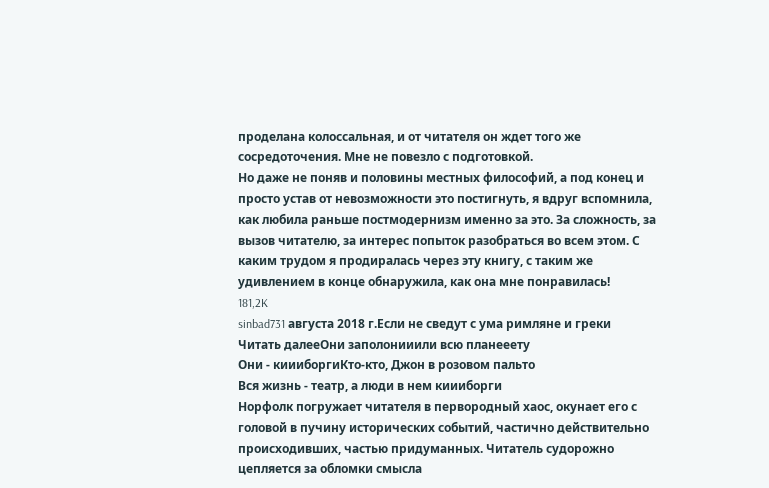проделана колоссальная, и от читателя он ждет того же сосредоточения. Мне не повезло с подготовкой.
Но даже не поняв и половины местных философий, а под конец и просто устав от невозможности это постигнуть, я вдруг вспомнила, как любила раньше постмодернизм именно за это. За сложность, за вызов читателю, за интерес попыток разобраться во всем этом. С каким трудом я продиралась через эту книгу, с таким же удивлением в конце обнаружила, как она мне понравилась!
181,2K
sinbad731 августа 2018 г.Если не сведут с ума римляне и греки
Читать далееОни заполонииили всю планееету
Они - киииборгиКто-кто, Джон в розовом пальто
Вся жизнь - театр, а люди в нем киииборги
Норфолк погружает читателя в первородный хаос, окунает его с головой в пучину исторических событий, частично действительно происходивших, частью придуманных. Читатель судорожно цепляется за обломки смысла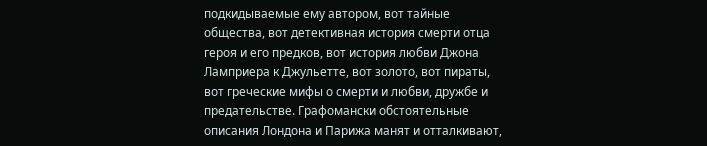подкидываемые ему автором, вот тайные общества, вот детективная история смерти отца героя и его предков, вот история любви Джона Ламприера к Джульетте, вот золото, вот пираты, вот греческие мифы о смерти и любви, дружбе и предательстве. Графомански обстоятельные описания Лондона и Парижа манят и отталкивают,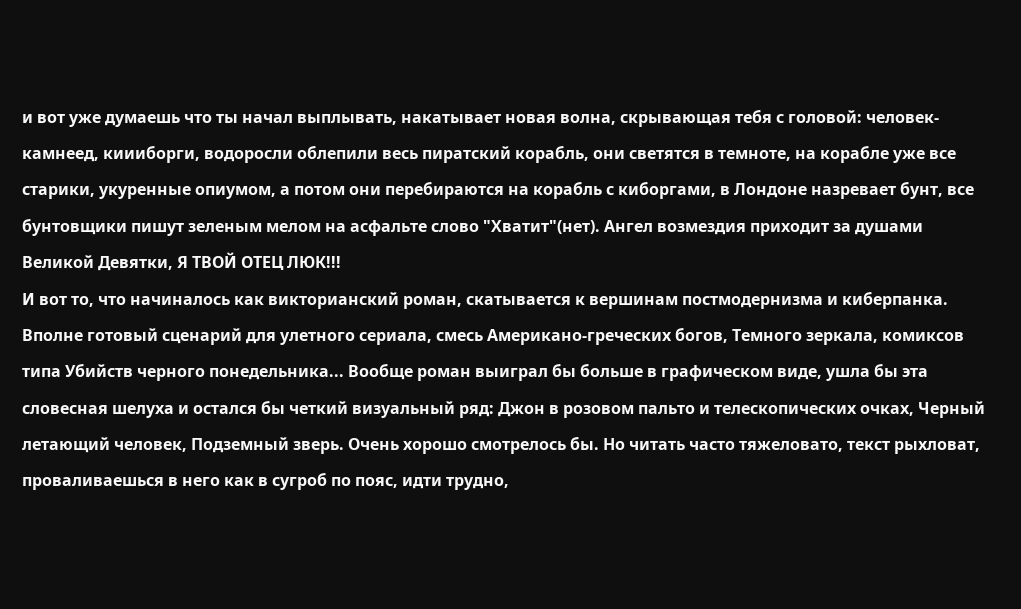и вот уже думаешь что ты начал выплывать, накатывает новая волна, скрывающая тебя с головой: человек-камнеед, киииборги, водоросли облепили весь пиратский корабль, они светятся в темноте, на корабле уже все старики, укуренные опиумом, а потом они перебираются на корабль с киборгами, в Лондоне назревает бунт, все бунтовщики пишут зеленым мелом на асфальте слово "Хватит"(нет). Ангел возмездия приходит за душами Великой Девятки, Я ТВОЙ ОТЕЦ ЛЮК!!!
И вот то, что начиналось как викторианский роман, скатывается к вершинам постмодернизма и киберпанка. Вполне готовый сценарий для улетного сериала, смесь Американо-греческих богов, Темного зеркала, комиксов типа Убийств черного понедельника... Вообще роман выиграл бы больше в графическом виде, ушла бы эта словесная шелуха и остался бы четкий визуальный ряд: Джон в розовом пальто и телескопических очках, Черный летающий человек, Подземный зверь. Очень хорошо смотрелось бы. Но читать часто тяжеловато, текст рыхловат, проваливаешься в него как в сугроб по пояс, идти трудно,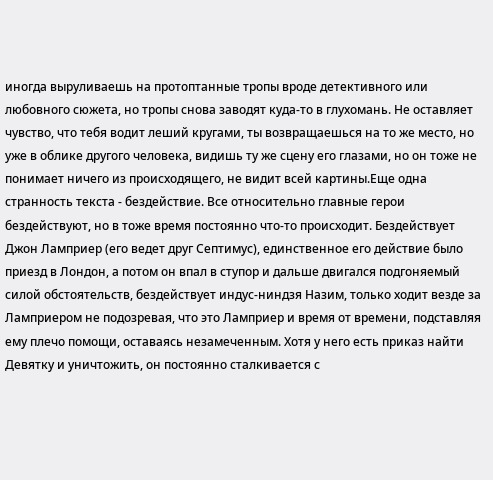иногда выруливаешь на протоптанные тропы вроде детективного или любовного сюжета, но тропы снова заводят куда-то в глухомань. Не оставляет чувство, что тебя водит леший кругами, ты возвращаешься на то же место, но уже в облике другого человека, видишь ту же сцену его глазами, но он тоже не понимает ничего из происходящего, не видит всей картины.Еще одна странность текста - бездействие. Все относительно главные герои бездействуют, но в тоже время постоянно что-то происходит. Бездействует Джон Ламприер (его ведет друг Септимус), единственное его действие было приезд в Лондон, а потом он впал в ступор и дальше двигался подгоняемый силой обстоятельств, бездействует индус-ниндзя Назим, только ходит везде за Ламприером не подозревая, что это Ламприер и время от времени, подставляя ему плечо помощи, оставаясь незамеченным. Хотя у него есть приказ найти Девятку и уничтожить, он постоянно сталкивается с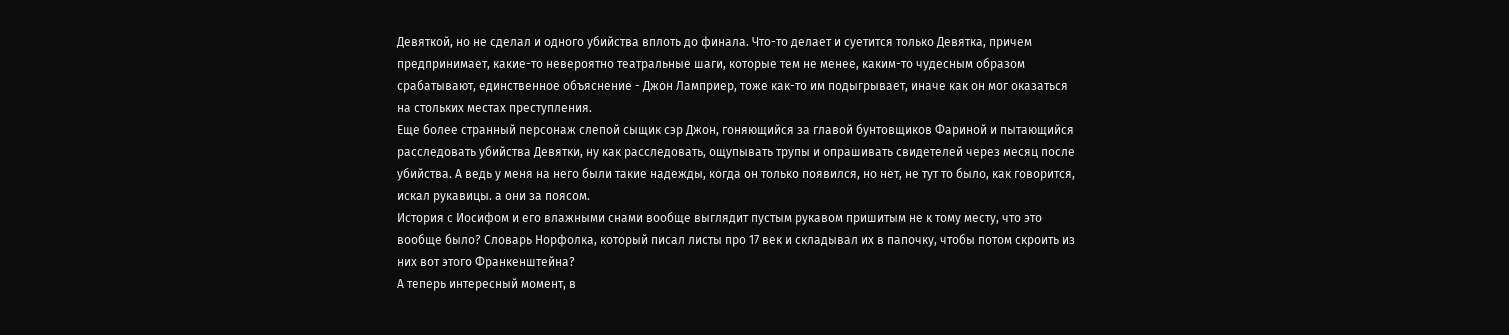Девяткой, но не сделал и одного убийства вплоть до финала. Что-то делает и суетится только Девятка, причем предпринимает, какие-то невероятно театральные шаги, которые тем не менее, каким-то чудесным образом срабатывают, единственное объяснение - Джон Ламприер, тоже как-то им подыгрывает, иначе как он мог оказаться на стольких местах преступления.
Еще более странный персонаж слепой сыщик сэр Джон, гоняющийся за главой бунтовщиков Фариной и пытающийся расследовать убийства Девятки, ну как расследовать, ощупывать трупы и опрашивать свидетелей через месяц после убийства. А ведь у меня на него были такие надежды, когда он только появился, но нет, не тут то было, как говорится, искал рукавицы. а они за поясом.
История с Иосифом и его влажными снами вообще выглядит пустым рукавом пришитым не к тому месту, что это вообще было? Словарь Норфолка, который писал листы про 17 век и складывал их в папочку, чтобы потом скроить из них вот этого Франкенштейна?
А теперь интересный момент, в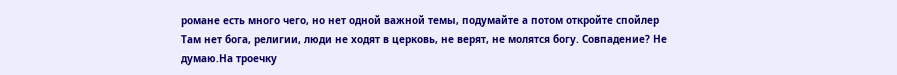романе есть много чего, но нет одной важной темы, подумайте а потом откройте спойлер
Там нет бога, религии, люди не ходят в церковь, не верят, не молятся богу. Совпадение? Не думаю.На троечку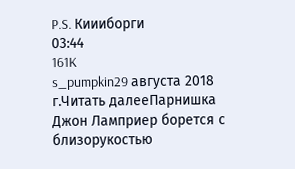P.S. Киииборги
03:44
161K
s_pumpkin29 августа 2018 г.Читать далееПарнишка Джон Ламприер борется с близорукостью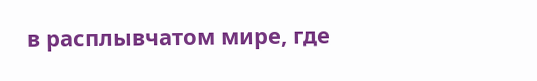в расплывчатом мире, где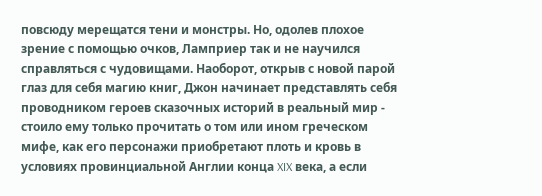повсюду мерещатся тени и монстры. Но, одолев плохое зрение с помощью очков, Ламприер так и не научился справляться с чудовищами. Наоборот, открыв с новой парой глаз для себя магию книг, Джон начинает представлять себя проводником героев сказочных историй в реальный мир - стоило ему только прочитать о том или ином греческом мифе, как его персонажи приобретают плоть и кровь в условиях провинциальной Англии конца XIX века, а если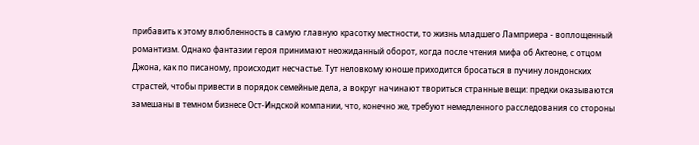прибавить к этому влюбленность в самую главную красотку местности, то жизнь младшего Ламприера - воплощенный романтизм. Однако фантазии героя принимают неожиданный оборот, когда после чтения мифа об Актеоне, с отцом Джона, как по писаному, происходит несчастье. Тут неловкому юноше приходится бросаться в пучину лондонских страстей, чтобы привести в порядок семейные дела, а вокруг начинают твориться странные вещи: предки оказываются замешаны в темном бизнесе Ост-Индской компании, что, конечно же, требуют немедленного расследования со стороны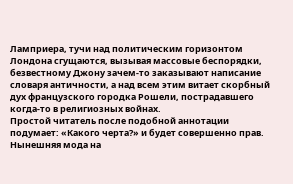Ламприера, тучи над политическим горизонтом Лондона сгущаются, вызывая массовые беспорядки, безвестному Джону зачем-то заказывают написание словаря античности, а над всем этим витает скорбный дух французского городка Рошели, пострадавшего когда-то в религиозных войнах.
Простой читатель после подобной аннотации подумает: «Какого черта?» и будет совершенно прав. Нынешняя мода на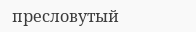пресловутый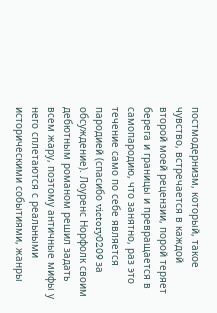постмодернизм, который, такое чувство, встречается в каждой второй моей рецензии, порой теряет берега и границы и превращается в самопародию, что занятно, раз это течение само по себе является пародией (спасибо victory0209 за обсуждение). Лоуренс Норфолк своим дебютным романом решил задать всем жару, поэтому античные мифы у него сплетаются с реальными историческими событиями, жанры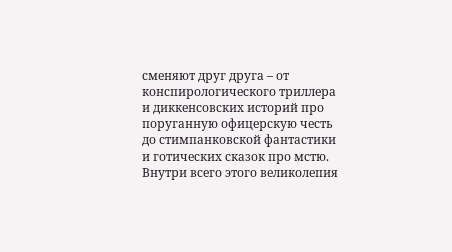сменяют друг друга – от конспирологического триллера и диккенсовских историй про поруганную офицерскую честь до стимпанковской фантастики и готических сказок про мстю. Внутри всего этого великолепия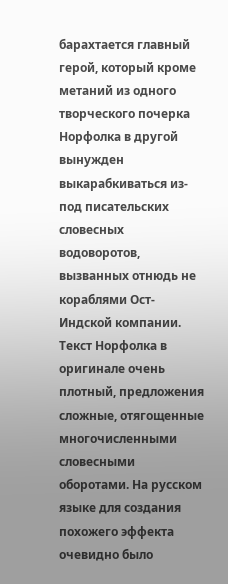барахтается главный герой, который кроме метаний из одного творческого почерка Норфолка в другой вынужден выкарабкиваться из-под писательских словесных водоворотов, вызванных отнюдь не кораблями Ост-Индской компании. Текст Норфолка в оригинале очень плотный, предложения сложные, отягощенные многочисленными словесными оборотами. На русском языке для создания похожего эффекта очевидно было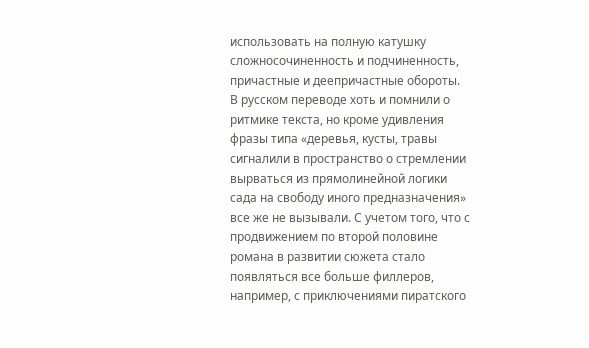использовать на полную катушку сложносочиненность и подчиненность, причастные и деепричастные обороты.
В русском переводе хоть и помнили о ритмике текста, но кроме удивления фразы типа «деревья, кусты, травы сигналили в пространство о стремлении вырваться из прямолинейной логики сада на свободу иного предназначения» все же не вызывали. С учетом того, что с продвижением по второй половине романа в развитии сюжета стало появляться все больше филлеров, например, с приключениями пиратского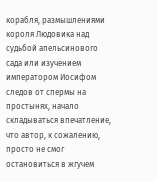корабля, размышлениями короля Людовика над судьбой апельсинового сада или изучением императором Иосифом следов от спермы на простынях, начало складываться впечатление, что автор, к сожалению, просто не смог остановиться в жгучем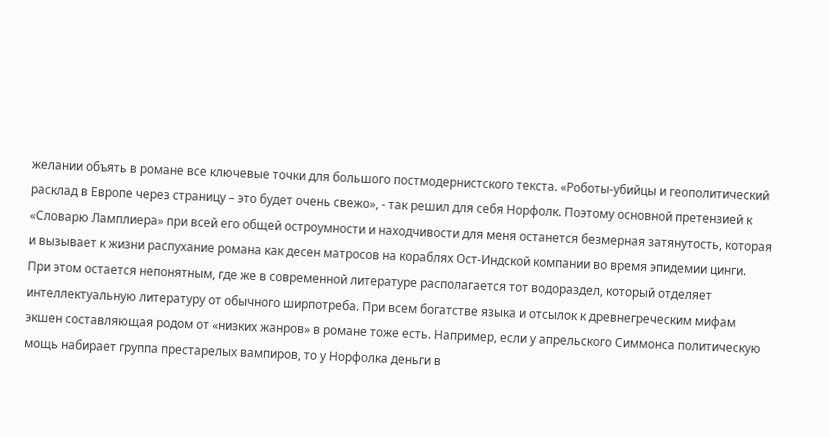желании объять в романе все ключевые точки для большого постмодернистского текста. «Роботы-убийцы и геополитический расклад в Европе через страницу – это будет очень свежо», - так решил для себя Норфолк. Поэтому основной претензией к «Словарю Ламплиера» при всей его общей остроумности и находчивости для меня останется безмерная затянутость, которая и вызывает к жизни распухание романа как десен матросов на кораблях Ост-Индской компании во время эпидемии цинги.
При этом остается непонятным, где же в современной литературе располагается тот водораздел, который отделяет интеллектуальную литературу от обычного ширпотреба. При всем богатстве языка и отсылок к древнегреческим мифам экшен составляющая родом от «низких жанров» в романе тоже есть. Например, если у апрельского Симмонса политическую мощь набирает группа престарелых вампиров, то у Норфолка деньги в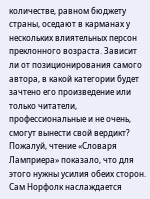количестве, равном бюджету страны, оседают в карманах у нескольких влиятельных персон преклонного возраста. Зависит ли от позиционирования самого автора, в какой категории будет зачтено его произведение или только читатели, профессиональные и не очень, смогут вынести свой вердикт? Пожалуй, чтение «Словаря Ламприера» показало, что для этого нужны усилия обеих сторон. Сам Норфолк наслаждается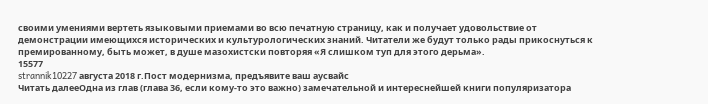своими умениями вертеть языковыми приемами во всю печатную страницу, как и получает удовольствие от демонстрации имеющихся исторических и культурологических знаний. Читатели же будут только рады прикоснуться к премированному, быть может, в душе мазохистски повторяя «Я слишком туп для этого дерьма».
15577
strannik10227 августа 2018 г.Пост модернизма, предъявите ваш аусвайс
Читать далееОдна из глав (глава 36, если кому-то это важно) замечательной и интереснейшей книги популяризатора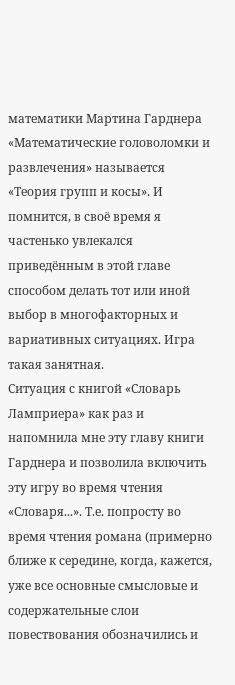математики Мартина Гарднера «Математические головоломки и развлечения» называется «Теория групп и косы». И помнится, в своё время я частенько увлекался приведённым в этой главе способом делать тот или иной выбор в многофакторных и вариативных ситуациях. Игра такая занятная.
Ситуация с книгой «Словарь Ламприера» как раз и напомнила мне эту главу книги Гарднера и позволила включить эту игру во время чтения «Словаря...». Т.е. попросту во время чтения романа (примерно ближе к середине, когда, кажется, уже все основные смысловые и содержательные слои повествования обозначились и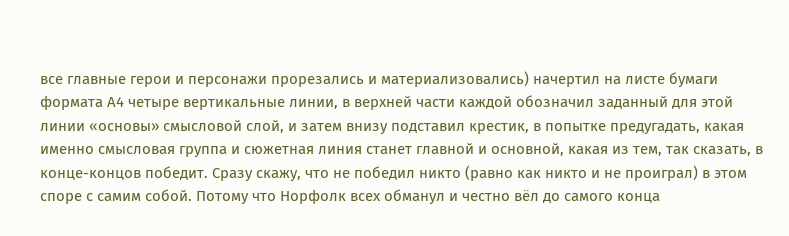все главные герои и персонажи прорезались и материализовались) начертил на листе бумаги формата А4 четыре вертикальные линии, в верхней части каждой обозначил заданный для этой линии «основы» смысловой слой, и затем внизу подставил крестик, в попытке предугадать, какая именно смысловая группа и сюжетная линия станет главной и основной, какая из тем, так сказать, в конце-концов победит. Сразу скажу, что не победил никто (равно как никто и не проиграл) в этом споре с самим собой. Потому что Норфолк всех обманул и честно вёл до самого конца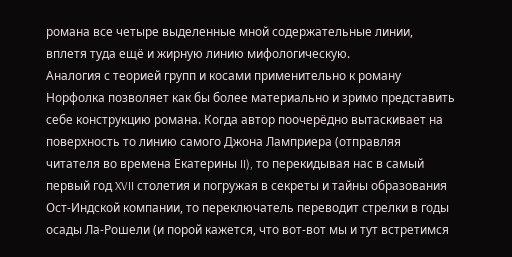романа все четыре выделенные мной содержательные линии, вплетя туда ещё и жирную линию мифологическую.
Аналогия с теорией групп и косами применительно к роману Норфолка позволяет как бы более материально и зримо представить себе конструкцию романа. Когда автор поочерёдно вытаскивает на поверхность то линию самого Джона Ламприера (отправляя читателя во времена Екатерины II), то перекидывая нас в самый первый год XVII столетия и погружая в секреты и тайны образования Ост-Индской компании, то переключатель переводит стрелки в годы осады Ла-Рошели (и порой кажется, что вот-вот мы и тут встретимся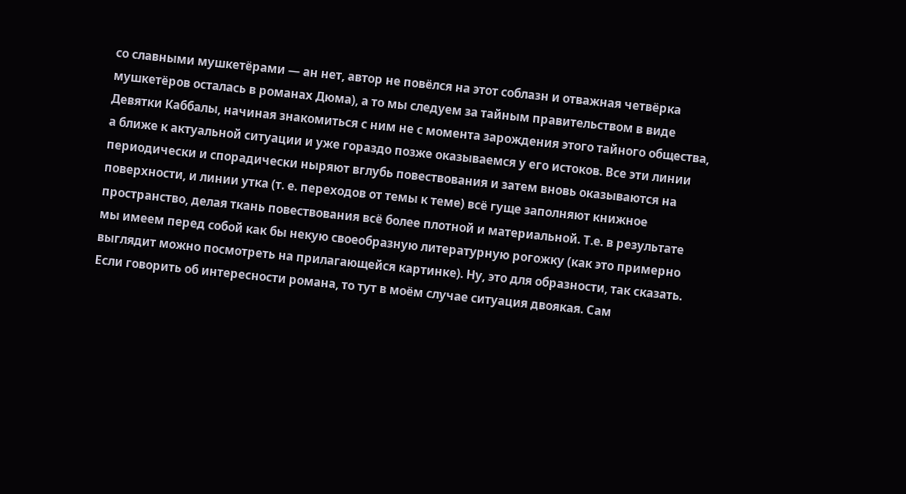со славными мушкетёрами — ан нет, автор не повёлся на этот соблазн и отважная четвёрка мушкетёров осталась в романах Дюма), а то мы следуем за тайным правительством в виде Девятки Каббалы, начиная знакомиться с ним не с момента зарождения этого тайного общества, а ближе к актуальной ситуации и уже гораздо позже оказываемся у его истоков. Все эти линии периодически и спорадически ныряют вглубь повествования и затем вновь оказываются на поверхности, и линии утка (т. е. переходов от темы к теме) всё гуще заполняют книжное пространство, делая ткань повествования всё более плотной и материальной. Т.е. в результате мы имеем перед собой как бы некую своеобразную литературную рогожку (как это примерно выглядит можно посмотреть на прилагающейся картинке). Ну, это для образности, так сказать.
Если говорить об интересности романа, то тут в моём случае ситуация двоякая. Сам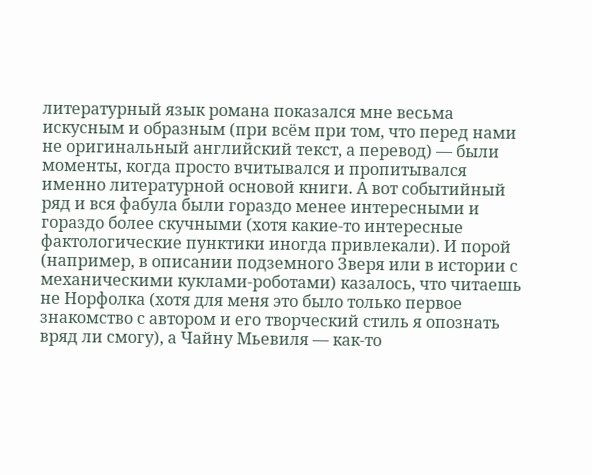литературный язык романа показался мне весьма искусным и образным (при всём при том, что перед нами не оригинальный английский текст, а перевод) — были моменты, когда просто вчитывался и пропитывался именно литературной основой книги. А вот событийный ряд и вся фабула были гораздо менее интересными и гораздо более скучными (хотя какие-то интересные фактологические пунктики иногда привлекали). И порой (например, в описании подземного Зверя или в истории с механическими куклами-роботами) казалось, что читаешь не Норфолка (хотя для меня это было только первое знакомство с автором и его творческий стиль я опознать вряд ли смогу), а Чайну Мьевиля — как-то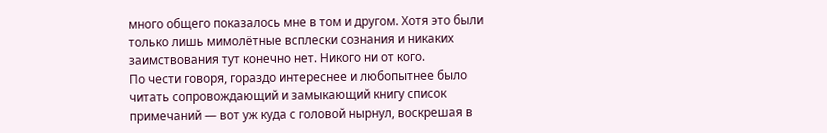много общего показалось мне в том и другом. Хотя это были только лишь мимолётные всплески сознания и никаких заимствования тут конечно нет. Никого ни от кого.
По чести говоря, гораздо интереснее и любопытнее было читать сопровождающий и замыкающий книгу список примечаний — вот уж куда с головой нырнул, воскрешая в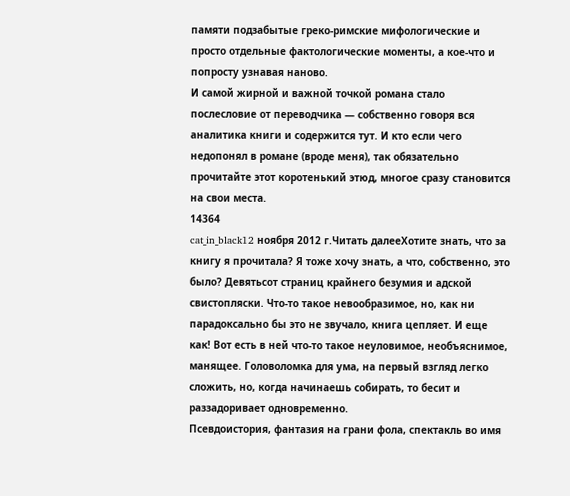памяти подзабытые греко-римские мифологические и просто отдельные фактологические моменты, а кое-что и попросту узнавая наново.
И самой жирной и важной точкой романа стало послесловие от переводчика — собственно говоря вся аналитика книги и содержится тут. И кто если чего недопонял в романе (вроде меня), так обязательно прочитайте этот коротенький этюд, многое сразу становится на свои места.
14364
cat_in_black12 ноября 2012 г.Читать далееХотите знать, что за книгу я прочитала? Я тоже хочу знать, а что, собственно, это было? Девятьсот страниц крайнего безумия и адской свистопляски. Что-то такое невообразимое, но, как ни парадоксально бы это не звучало, книга цепляет. И еще как! Вот есть в ней что-то такое неуловимое, необъяснимое, манящее. Головоломка для ума, на первый взгляд легко сложить, но, когда начинаешь собирать, то бесит и раззадоривает одновременно.
Псевдоистория, фантазия на грани фола, спектакль во имя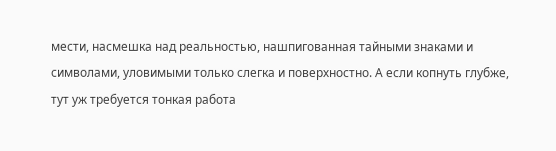мести, насмешка над реальностью, нашпигованная тайными знаками и символами, уловимыми только слегка и поверхностно. А если копнуть глубже, тут уж требуется тонкая работа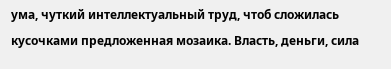ума, чуткий интеллектуальный труд, чтоб сложилась кусочками предложенная мозаика. Власть, деньги, сила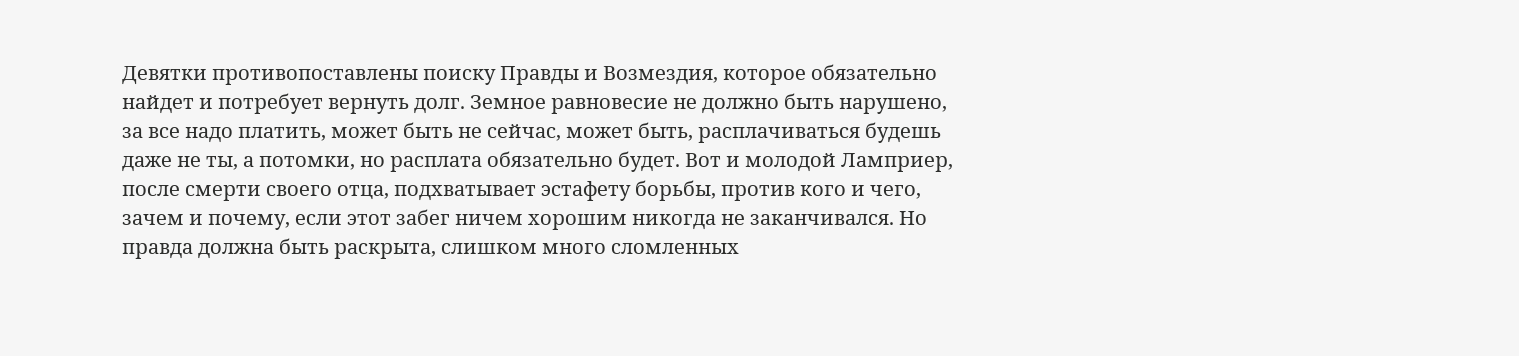Девятки противопоставлены поиску Правды и Возмездия, которое обязательно найдет и потребует вернуть долг. Земное равновесие не должно быть нарушено, за все надо платить, может быть не сейчас, может быть, расплачиваться будешь даже не ты, а потомки, но расплата обязательно будет. Вот и молодой Ламприер, после смерти своего отца, подхватывает эстафету борьбы, против кого и чего, зачем и почему, если этот забег ничем хорошим никогда не заканчивался. Но правда должна быть раскрыта, слишком много сломленных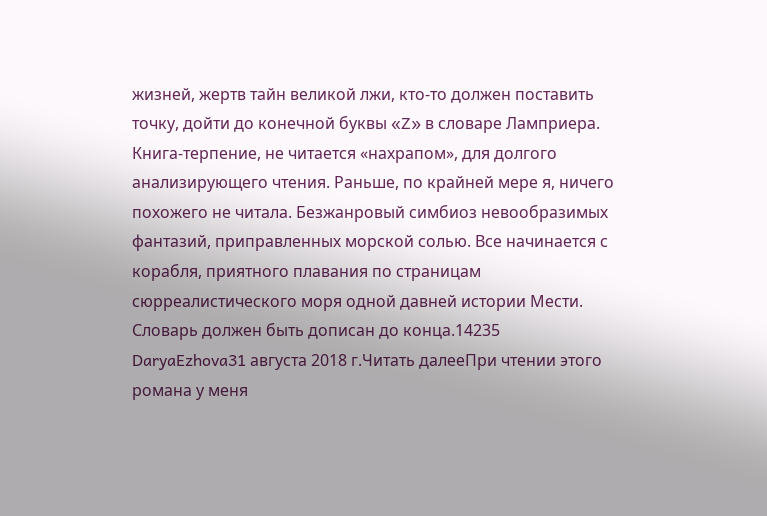жизней, жертв тайн великой лжи, кто-то должен поставить точку, дойти до конечной буквы «Z» в словаре Ламприера.
Книга-терпение, не читается «нахрапом», для долгого анализирующего чтения. Раньше, по крайней мере я, ничего похожего не читала. Безжанровый симбиоз невообразимых фантазий, приправленных морской солью. Все начинается с корабля, приятного плавания по страницам сюрреалистического моря одной давней истории Мести. Словарь должен быть дописан до конца.14235
DaryaEzhova31 августа 2018 г.Читать далееПри чтении этого романа у меня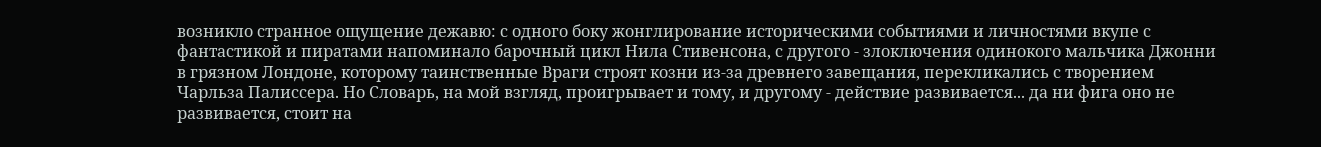возникло странное ощущение дежавю: с одного боку жонглирование историческими событиями и личностями вкупе с фантастикой и пиратами напоминало барочный цикл Нила Стивенсона, с другого - злоключения одинокого мальчика Джонни в грязном Лондоне, которому таинственные Враги строят козни из-за древнего завещания, перекликались с творением Чарльза Палиссера. Но Словарь, на мой взгляд, проигрывает и тому, и другому - действие развивается... да ни фига оно не развивается, стоит на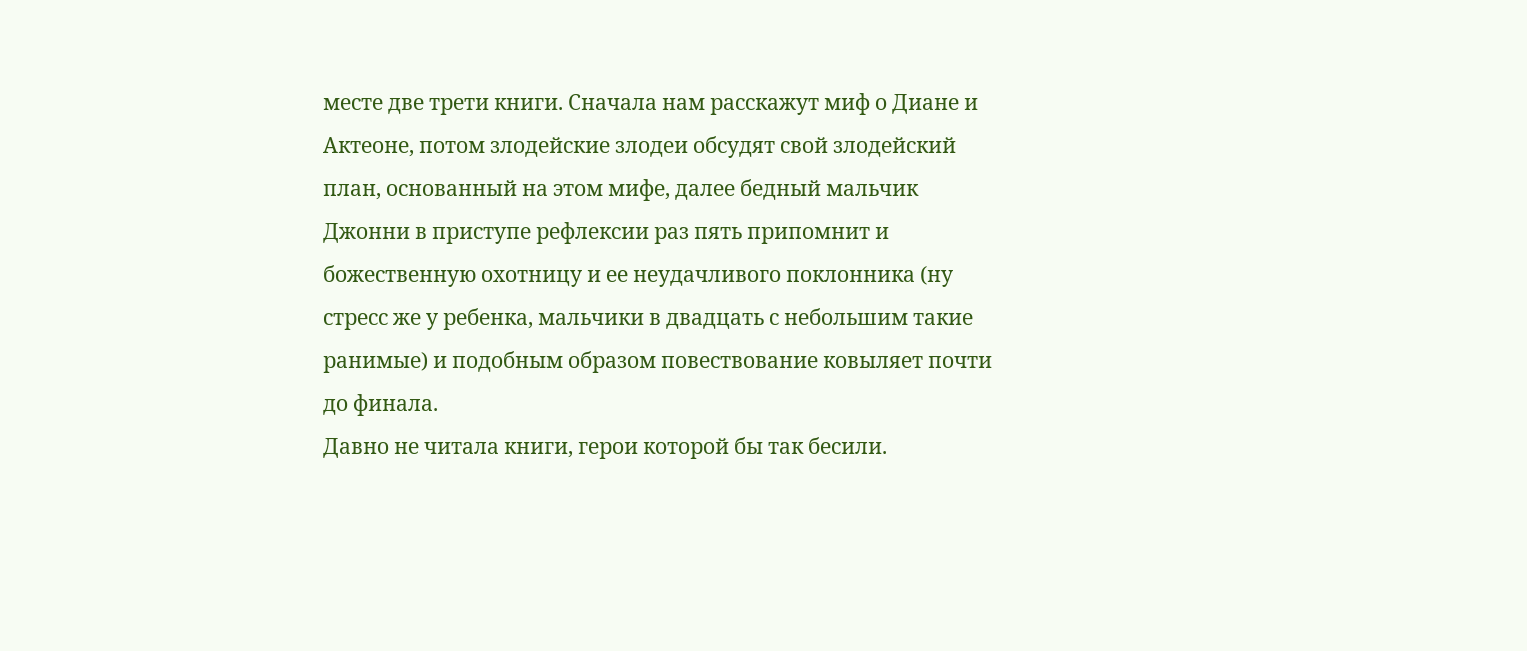месте две трети книги. Сначала нам расскажут миф о Диане и Актеоне, потом злодейские злодеи обсудят свой злодейский план, основанный на этом мифе, далее бедный мальчик Джонни в приступе рефлексии раз пять припомнит и божественную охотницу и ее неудачливого поклонника (ну стресс же у ребенка, мальчики в двадцать с небольшим такие ранимые) и подобным образом повествование ковыляет почти до финала.
Давно не читала книги, герои которой бы так бесили.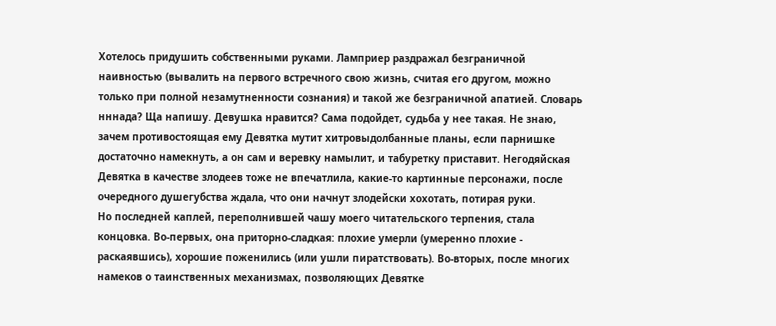Хотелось придушить собственными руками. Ламприер раздражал безграничной наивностью (вывалить на первого встречного свою жизнь, считая его другом, можно только при полной незамутненности сознания) и такой же безграничной апатией. Словарь нннада? Ща напишу. Девушка нравится? Сама подойдет, судьба у нее такая. Не знаю, зачем противостоящая ему Девятка мутит хитровыдолбанные планы, если парнишке достаточно намекнуть, а он сам и веревку намылит, и табуретку приставит. Негодяйская Девятка в качестве злодеев тоже не впечатлила, какие-то картинные персонажи, после очередного душегубства ждала, что они начнут злодейски хохотать, потирая руки.
Но последней каплей, переполнившей чашу моего читательского терпения, стала концовка. Во-первых, она приторно-сладкая: плохие умерли (умеренно плохие - раскаявшись), хорошие поженились (или ушли пиратствовать). Во-вторых, после многих намеков о таинственных механизмах, позволяющих Девятке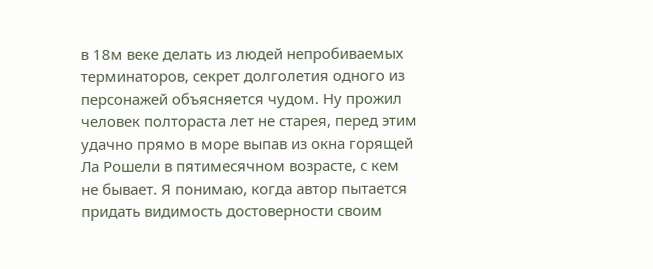в 18м веке делать из людей непробиваемых терминаторов, секрет долголетия одного из персонажей объясняется чудом. Ну прожил человек полтораста лет не старея, перед этим удачно прямо в море выпав из окна горящей Ла Рошели в пятимесячном возрасте, с кем не бывает. Я понимаю, когда автор пытается придать видимость достоверности своим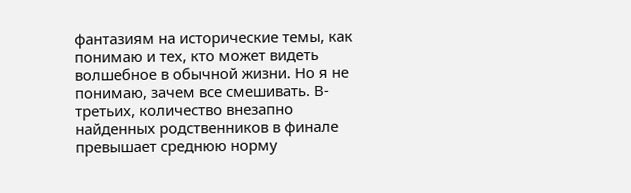фантазиям на исторические темы, как понимаю и тех, кто может видеть волшебное в обычной жизни. Но я не понимаю, зачем все смешивать. В-третьих, количество внезапно найденных родственников в финале превышает среднюю норму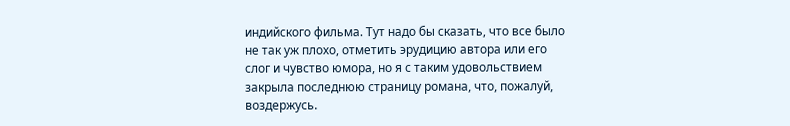индийского фильма. Тут надо бы сказать, что все было не так уж плохо, отметить эрудицию автора или его слог и чувство юмора, но я с таким удовольствием закрыла последнюю страницу романа, что, пожалуй, воздержусь.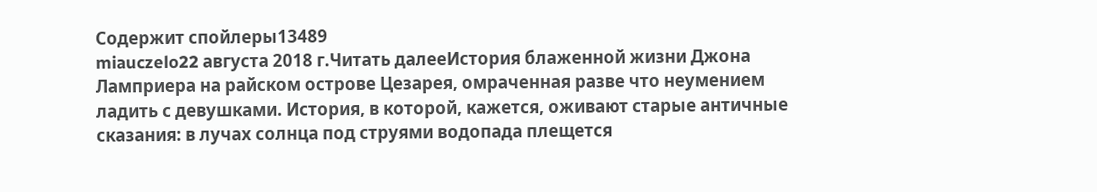Содержит спойлеры13489
miauczelo22 августа 2018 г.Читать далееИстория блаженной жизни Джона Ламприера на райском острове Цезарея, омраченная разве что неумением ладить с девушками. История, в которой, кажется, оживают старые античные сказания: в лучах солнца под струями водопада плещется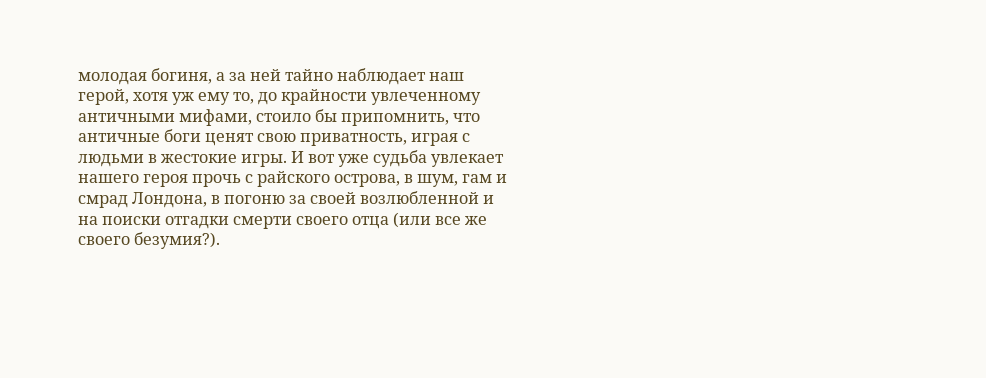молодая богиня, а за ней тайно наблюдает наш герой, хотя уж ему то, до крайности увлеченному античными мифами, стоило бы припомнить, что античные боги ценят свою приватность, играя с людьми в жестокие игры. И вот уже судьба увлекает нашего героя прочь с райского острова, в шум, гам и смрад Лондона, в погоню за своей возлюбленной и на поиски отгадки смерти своего отца (или все же своего безумия?).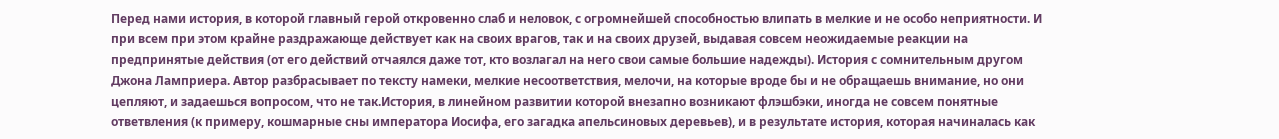Перед нами история, в которой главный герой откровенно слаб и неловок, с огромнейшей способностью влипать в мелкие и не особо неприятности. И при всем при этом крайне раздражающе действует как на своих врагов, так и на своих друзей, выдавая совсем неожидаемые реакции на предпринятые действия (от его действий отчаялся даже тот, кто возлагал на него свои самые большие надежды). История с сомнительным другом Джона Ламприера. Автор разбрасывает по тексту намеки, мелкие несоответствия, мелочи, на которые вроде бы и не обращаешь внимание, но они цепляют, и задаешься вопросом, что не так.История, в линейном развитии которой внезапно возникают флэшбэки, иногда не совсем понятные ответвления (к примеру, кошмарные сны императора Иосифа, его загадка апельсиновых деревьев), и в результате история, которая начиналась как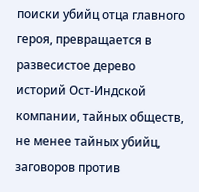поиски убийц отца главного героя, превращается в развесистое дерево историй Ост-Индской компании, тайных обществ, не менее тайных убийц, заговоров против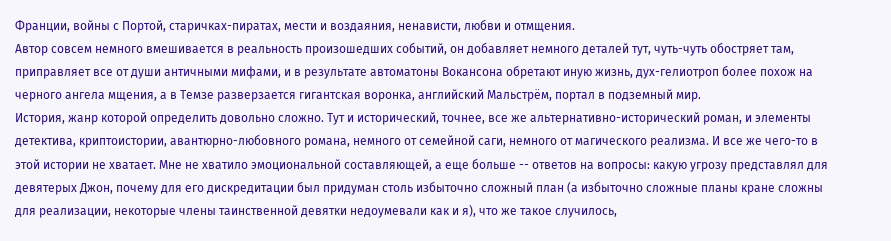Франции, войны с Портой, старичках-пиратах, мести и воздаяния, ненависти, любви и отмщения.
Автор совсем немного вмешивается в реальность произошедших событий, он добавляет немного деталей тут, чуть-чуть обостряет там, приправляет все от души античными мифами, и в результате автоматоны Вокансона обретают иную жизнь, дух-гелиотроп более похож на черного ангела мщения, а в Темзе разверзается гигантская воронка, английский Мальстрём, портал в подземный мир.
История, жанр которой определить довольно сложно. Тут и исторический, точнее, все же альтернативно-исторический роман, и элементы детектива, криптоистории, авантюрно-любовного романа, немного от семейной саги, немного от магического реализма. И все же чего-то в этой истории не хватает. Мне не хватило эмоциональной составляющей, а еще больше -- ответов на вопросы: какую угрозу представлял для девятерых Джон, почему для его дискредитации был придуман столь избыточно сложный план (а избыточно сложные планы кране сложны для реализации, некоторые члены таинственной девятки недоумевали как и я), что же такое случилось,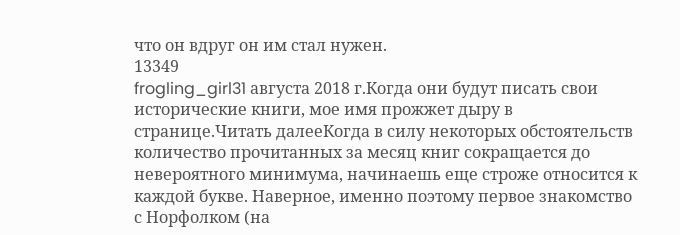что он вдруг он им стал нужен.
13349
frogling_girl31 августа 2018 г.Когда они будут писать свои исторические книги, мое имя прожжет дыру в странице.Читать далееКогда в силу некоторых обстоятельств количество прочитанных за месяц книг сокращается до невероятного минимума, начинаешь еще строже относится к каждой букве. Наверное, именно поэтому первое знакомство с Норфолком (на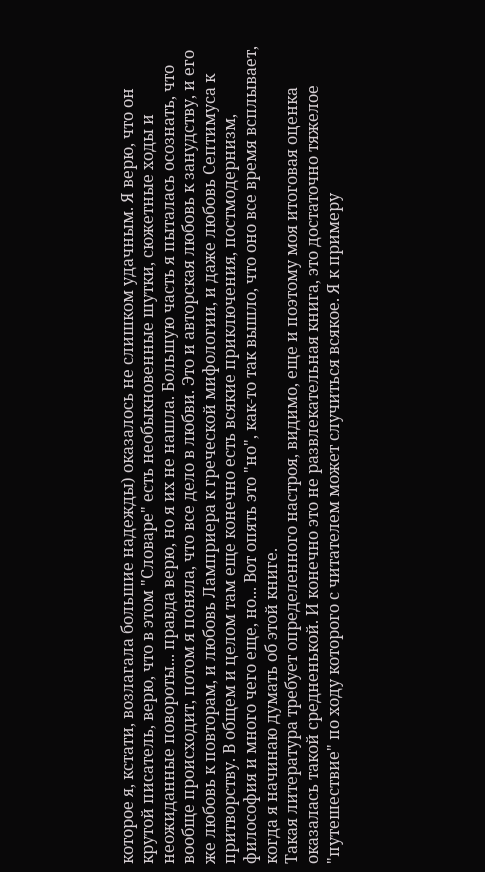которое я, кстати, возлагала большие надежды) оказалось не слишком удачным. Я верю, что он крутой писатель, верю, что в этом "Словаре" есть необыкновенные шутки, сюжетные ходы и неожиданные повороты... правда верю, но я их не нашла. Большую часть я пыталась осознать, что вообще происходит, потом я поняла, что все дело в любви. Это и авторская любовь к занудству, и его же любовь к повторам, и любовь Ламприера к греческой мифологии, и даже любовь Септимуса к притворству. В общем и целом там еще конечно есть всякие приключения, постмодернизм, философия и много чего еще, но... Вот опять это "но", как-то так вышло, что оно все время всплывает, когда я начинаю думать об этой книге.
Такая литература требует определенного настроя, видимо, еще и поэтому моя итоговая оценка оказалась такой средненькой. И конечно это не развлекательная книга, это достаточно тяжелое "путешествие" по ходу которого с читателем может случиться всякое. Я к примеру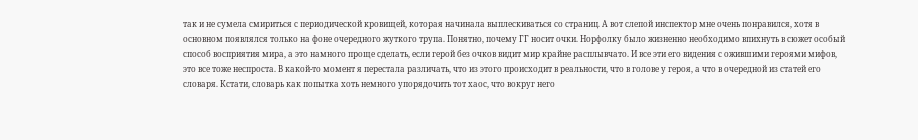так и не сумела смириться с периодической кровищей, которая начинала выплескиваться со страниц. А вот слепой инспектор мне очень понравился, хотя в основном появлялся только на фоне очередного жуткого трупа. Понятно, почему ГГ носит очки. Норфолку было жизненно необходимо впихнуть в сюжет особый способ восприятия мира, а это намного проще сделать, если герой без очков видит мир крайне расплывчато. И все эти его видения с ожившими героями мифов, это все тоже неспроста. В какой-то момент я перестала различать, что из этого происходит в реальности, что в голове у героя, а что в очередной из статей его словаря. Кстати, словарь как попытка хоть немного упорядочить тот хаос, что вокруг него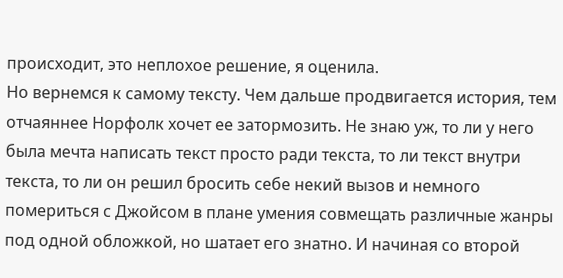происходит, это неплохое решение, я оценила.
Но вернемся к самому тексту. Чем дальше продвигается история, тем отчаяннее Норфолк хочет ее затормозить. Не знаю уж, то ли у него была мечта написать текст просто ради текста, то ли текст внутри текста, то ли он решил бросить себе некий вызов и немного помериться с Джойсом в плане умения совмещать различные жанры под одной обложкой, но шатает его знатно. И начиная со второй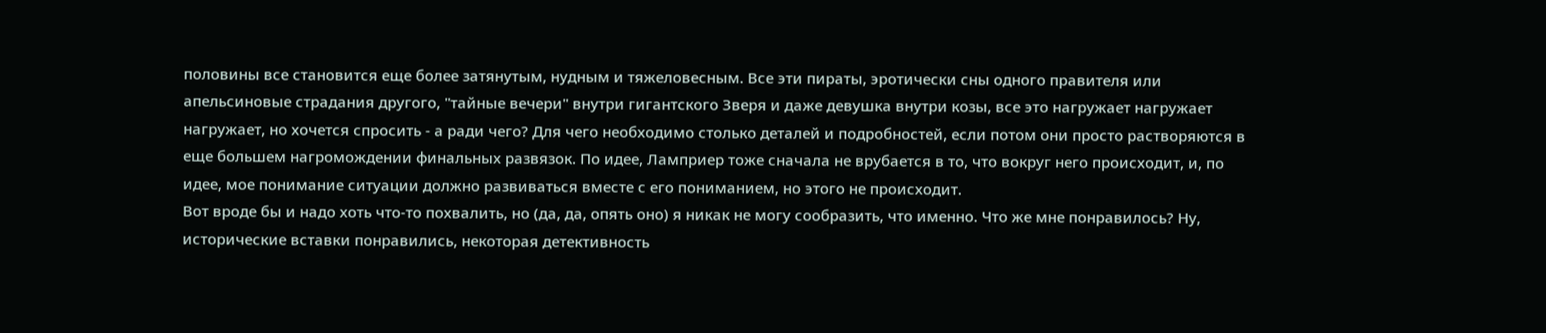половины все становится еще более затянутым, нудным и тяжеловесным. Все эти пираты, эротически сны одного правителя или апельсиновые страдания другого, "тайные вечери" внутри гигантского Зверя и даже девушка внутри козы, все это нагружает нагружает нагружает, но хочется спросить - а ради чего? Для чего необходимо столько деталей и подробностей, если потом они просто растворяются в еще большем нагромождении финальных развязок. По идее, Ламприер тоже сначала не врубается в то, что вокруг него происходит, и, по идее, мое понимание ситуации должно развиваться вместе с его пониманием, но этого не происходит.
Вот вроде бы и надо хоть что-то похвалить, но (да, да, опять оно) я никак не могу сообразить, что именно. Что же мне понравилось? Ну, исторические вставки понравились, некоторая детективность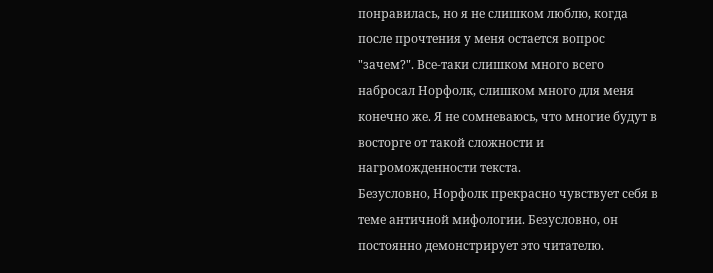понравилась, но я не слишком люблю, когда после прочтения у меня остается вопрос "зачем?". Все-таки слишком много всего набросал Норфолк, слишком много для меня конечно же. Я не сомневаюсь, что многие будут в восторге от такой сложности и нагроможденности текста.
Безусловно, Норфолк прекрасно чувствует себя в теме античной мифологии. Безусловно, он постоянно демонстрирует это читателю.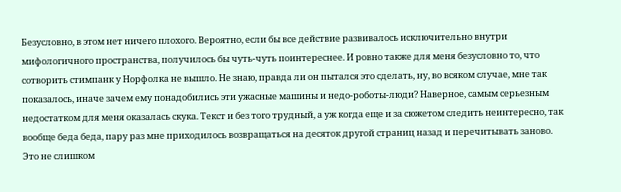Безусловно, в этом нет ничего плохого. Вероятно, если бы все действие развивалось исключительно внутри мифологичного пространства, получилось бы чуть-чуть поинтереснее. И ровно также для меня безусловно то, что сотворить стимпанк у Норфолка не вышло. Не знаю, правда ли он пытался это сделать, ну, во всяком случае, мне так показалось, иначе зачем ему понадобились эти ужасные машины и недо-роботы-люди? Наверное, самым серьезным недостатком для меня оказалась скука. Текст и без того трудный, а уж когда еще и за сюжетом следить неинтересно, так вообще беда беда, пару раз мне приходилось возвращаться на десяток другой страниц назад и перечитывать заново. Это не слишком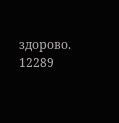здорово.
12289